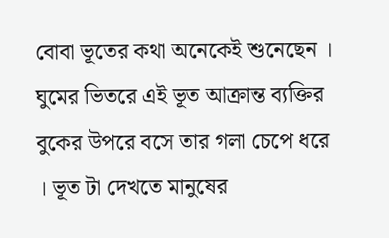বোবা ভূতের কথা অনেকেই শুনেছেন । ঘুমের ভিতরে এই ভূত আক্রান্ত ব্যক্তির বুকের উপরে বসে তার গলা চেপে ধরে । ভূত টা দেখতে মানুষের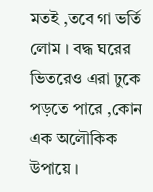মতই ,তবে গা ভর্তি লোম । বদ্ধ ঘরের ভিতরেও এরা ঢুকে পড়তে পারে ,কোন এক অলৌকিক উপায়ে ।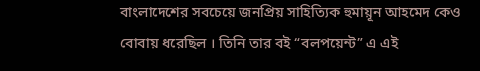বাংলাদেশের সবচেয়ে জনপ্রিয় সাহিত্যিক হুমায়ূন আহমেদ কেও বোবায় ধরেছিল । তিনি তার বই “বলপয়েন্ট” এ এই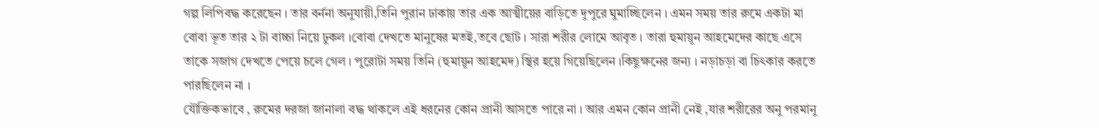গল্প লিপিবদ্ধ করেছেন । তার বর্ননা অনুযায়ী,তিনি পুরান ঢাকায় তার এক আত্মীয়ের বাড়িতে দুপুরে ঘুমাচ্ছিলেন । এমন সময় তার রুমে একটা মা বোবা ভূত তার ২ টা বাচ্চা নিয়ে ঢুকল ।বোবা দেখতে মানুষের মতই,তবে ছোট । সারা শরীর লোমে আবৃত । তারা হুমায়ূন আহমেদের কাছে এসে তাকে সজাগ দেখতে পেয়ে চলে গেল । পুরোটা সময় তিনি (হুমায়ূন আহমেদ) স্থির হয়ে গিয়েছিলেন ।কিছুক্ষনের জন্য । নড়াচড়া বা চিৎকার করতে পারছিলেন না ।
যৌক্তিকভাবে , রুমের দরজা জানালা বদ্ধ থাকলে এই ধরনের কোন প্রানী আসতে পারে না । আর এমন কোন প্রানী নেই ,যার শরীরের অনু পরমানু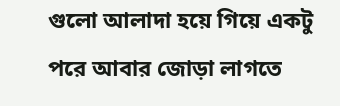গুলো আলাদা হয়ে গিয়ে একটু পরে আবার জোড়া লাগতে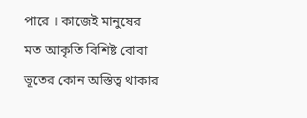পারে । কাজেই মানুষের মত আকৃতি বিশিষ্ট বোবা ভূতের কোন অস্তিত্ব থাকার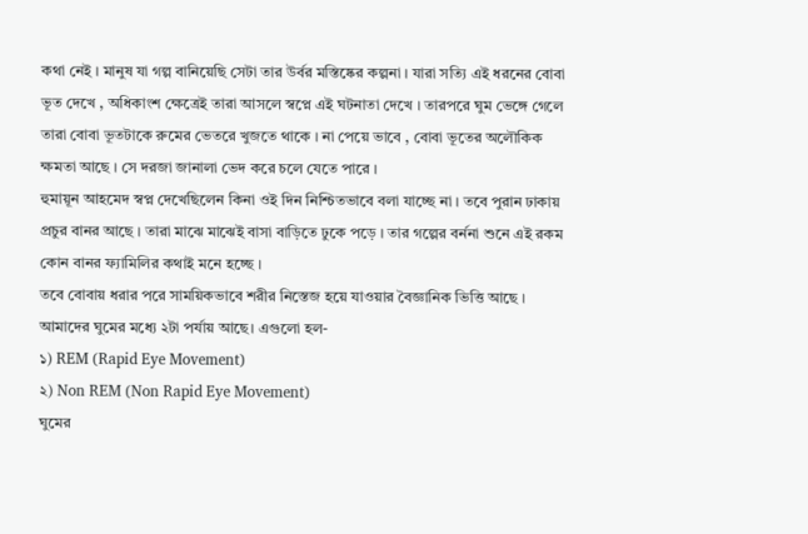কথা নেই । মানুষ যা গল্প বানিয়েছি সেটা তার উর্বর মস্তিষ্কের কল্পনা । যারা সত্যি এই ধরনের বোবা ভূত দেখে , অধিকাংশ ক্ষেত্রেই তারা আসলে স্বপ্নে এই ঘটনাতা দেখে । তারপরে ঘুম ভেঙ্গে গেলে তারা বোবা ভূতটাকে রুমের ভেতরে খুজতে থাকে । না পেয়ে ভাবে , বোবা ভূতের অলৌকিক ক্ষমতা আছে । সে দরজা জানালা ভেদ করে চলে যেতে পারে ।
হুমায়ূন আহমেদ স্বপ্ন দেখেছিলেন কিনা ওই দিন নিশ্চিতভাবে বলা যাচ্ছে না । তবে পুরান ঢাকায় প্রচুর বানর আছে । তারা মাঝে মাঝেই বাসা বাড়িতে ঢুকে পড়ে । তার গল্পের বর্ননা শুনে এই রকম কোন বানর ফ্যামিলির কথাই মনে হচ্ছে ।
তবে বোবায় ধরার পরে সাময়িকভাবে শরীর নিস্তেজ হয়ে যাওয়ার বৈজ্ঞানিক ভিত্তি আছে ।
আমাদের ঘুমের মধ্যে ২টা পর্যায় আছে। এগুলো হল-
১) REM (Rapid Eye Movement)
২) Non REM (Non Rapid Eye Movement)
ঘুমের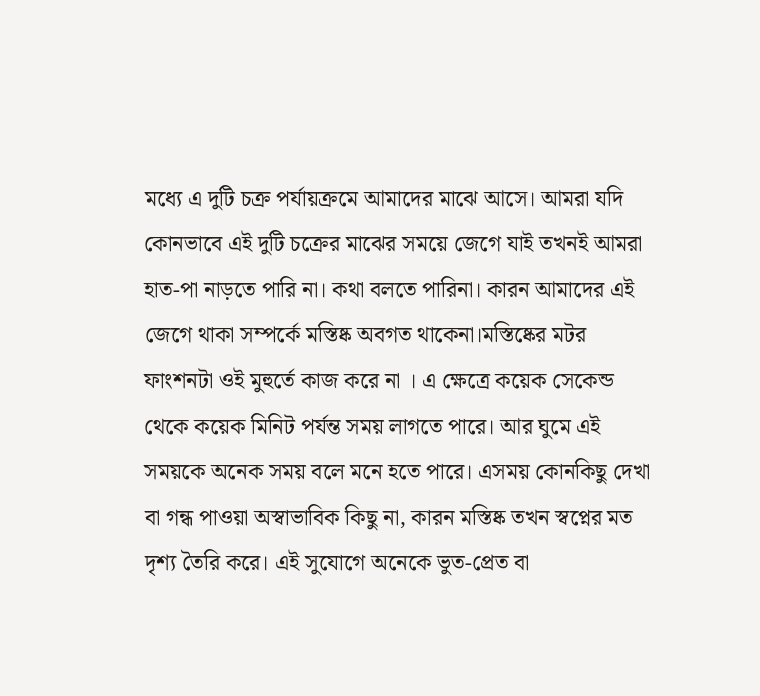মধ্যে এ দুটি চক্র পর্যায়ক্রমে আমাদের মাঝে আসে। আমরা যদি কোনভাবে এই দুটি চক্রের মাঝের সময়ে জেগে যাই তখনই আমরা হাত-পা নাড়তে পারি না। কথা বলতে পারিনা। কারন আমাদের এই জেগে থাকা সম্পর্কে মস্তিষ্ক অবগত থাকেনা।মস্তিষ্কের মটর ফাংশনটা ওই মুহুর্তে কাজ করে না । এ ক্ষেত্রে কয়েক সেকেন্ড থেকে কয়েক মিনিট পর্যন্ত সময় লাগতে পারে। আর ঘুমে এই সময়কে অনেক সময় বলে মনে হতে পারে। এসময় কোনকিছু দেখা বা গন্ধ পাওয়া অস্বাভাবিক কিছু না, কারন মস্তিষ্ক তখন স্বপ্নের মত দৃশ্য তৈরি করে। এই সুযোগে অনেকে ভুত-প্রেত বা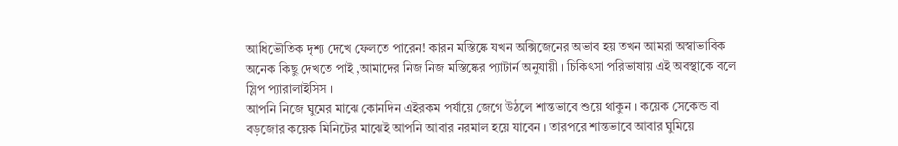আধিভৌতিক দৃশ্য দেখে ফেলতে পারেন! কারন মস্তিষ্কে যখন অক্সিজেনের অভাব হয় তখন আমরা অস্বাভাবিক অনেক কিছু দেখতে পাই ,আমাদের নিজ নিজ মস্তিষ্কের প্যাটার্ন অনুযায়ী । চিকিৎসা পরিভাষায় এই অবস্থাকে বলে স্লিপ প্যারালাইসিস ।
আপনি নিজে ঘুমের মাঝে কোনদিন এইরকম পর্যায়ে জেগে উঠলে শান্তভাবে শুয়ে থাকুন । কয়েক সেকেন্ড বা বড়জোর কয়েক মিনিটের মাঝেই আপনি আবার নরমাল হয়ে যাবেন । তারপরে শান্তভাবে আবার ঘুমিয়ে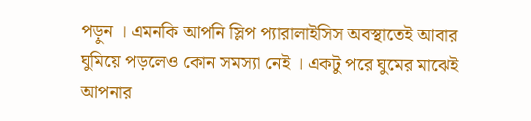পড়ুন । এমনকি আপনি স্লিপ প্যারালাইসিস অবস্থাতেই আবার ঘুমিয়ে পড়লেও কোন সমস্যা নেই । একটু পরে ঘুমের মাঝেই আপনার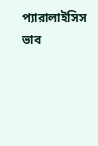প্যারালাইসিস ভাব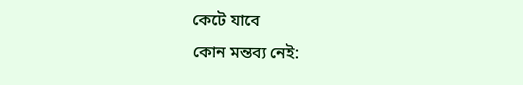কেটে যাবে
কোন মন্তব্য নেই: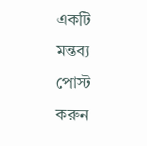একটি মন্তব্য পোস্ট করুন